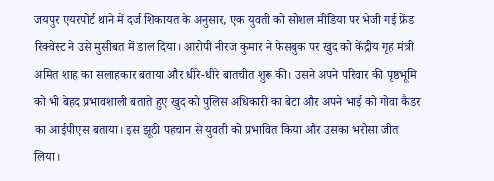जयपुर एयरपोर्ट थाने में दर्ज शिकायत के अनुसार, एक युवती को सोशल मीडिया पर भेजी गई फ्रेंड रिक्वेस्ट ने उसे मुसीबत में डाल दिया। आरोपी नीरज कुमार ने फेसबुक पर खुद को केंद्रीय गृह मंत्री अमित शाह का सलाहकार बताया और धीरे-धीरे बातचीत शुरू की। उसने अपने परिवार की पृष्ठभूमि को भी बेहद प्रभावशाली बताते हुए खुद को पुलिस अधिकारी का बेटा और अपने भाई को गोवा कैडर का आईपीएस बताया। इस झूठी पहचान से युवती को प्रभावित किया और उसका भरोसा जीत लिया।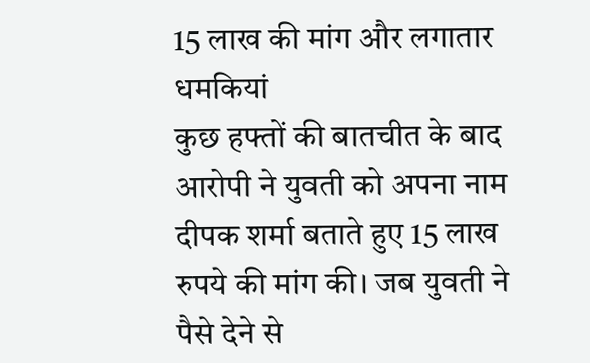15 लाख की मांग और लगातार धमकियां
कुछ हफ्तों की बातचीत के बाद आरोपी ने युवती को अपना नाम दीपक शर्मा बताते हुए 15 लाख रुपये की मांग की। जब युवती ने पैसे देने से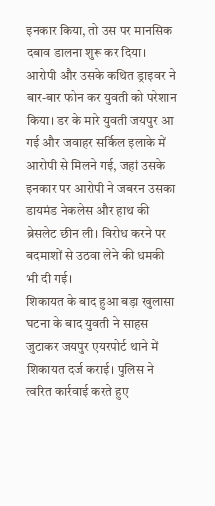इनकार किया, तो उस पर मानसिक दबाव डालना शुरू कर दिया। आरोपी और उसके कथित ड्राइवर ने बार-बार फोन कर युवती को परेशान किया। डर के मारे युवती जयपुर आ गई और जवाहर सर्किल इलाके में आरोपी से मिलने गई, जहां उसके इनकार पर आरोपी ने जबरन उसका डायमंड नेकलेस और हाथ की ब्रेसलेट छीन ली। विरोध करने पर बदमाशों से उठवा लेने की धमकी भी दी गई।
शिकायत के बाद हुआ बड़ा खुलासा
घटना के बाद युवती ने साहस जुटाकर जयपुर एयरपोर्ट थाने में शिकायत दर्ज कराई। पुलिस ने त्वरित कार्रवाई करते हुए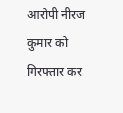आरोपी नीरज कुमार को गिरफ्तार कर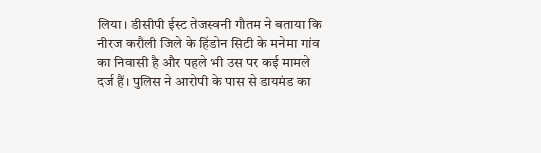लिया। डीसीपी ईस्ट तेजस्वनी गौतम ने बताया कि नीरज करौली जिले के हिंडोन सिटी के मनेमा गांव का निवासी है और पहले भी उस पर कई मामले दर्ज हैं। पुलिस ने आरोपी के पास से डायमंड का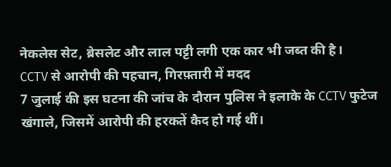नेकलेस सेट, ब्रेसलेट और लाल पट्टी लगी एक कार भी जब्त की है।
CCTV से आरोपी की पहचान, गिरफ़्तारी में मदद
7 जुलाई की इस घटना की जांच के दौरान पुलिस ने इलाके के CCTV फुटेज खंगाले, जिसमें आरोपी की हरकतें कैद हो गई थीं।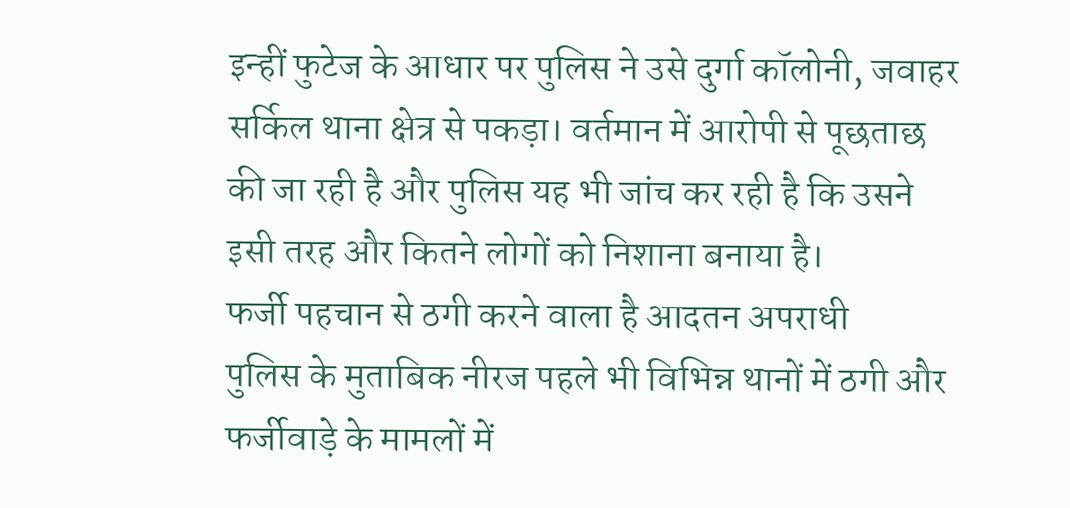इन्हीं फुटेज के आधार पर पुलिस ने उसे दुर्गा कॉलोनी, जवाहर सर्किल थाना क्षेत्र से पकड़ा। वर्तमान में आरोपी से पूछताछ की जा रही है और पुलिस यह भी जांच कर रही है कि उसने इसी तरह और कितने लोगों को निशाना बनाया है।
फर्जी पहचान से ठगी करने वाला है आदतन अपराधी
पुलिस के मुताबिक नीरज पहले भी विभिन्न थानों में ठगी और फर्जीवाड़े के मामलों में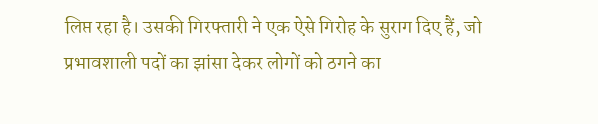लिप्त रहा है। उसकी गिरफ्तारी ने एक ऐसे गिरोह के सुराग दिए हैं, जो प्रभावशाली पदों का झांसा देकर लोगों को ठगने का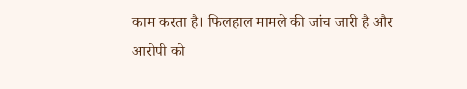काम करता है। फिलहाल मामले की जांच जारी है और आरोपी को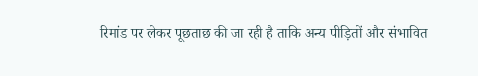रिमांड पर लेकर पूछताछ की जा रही है ताकि अन्य पीड़ितों और संभावित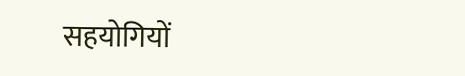सहयोगियों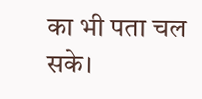का भी पता चल सके।